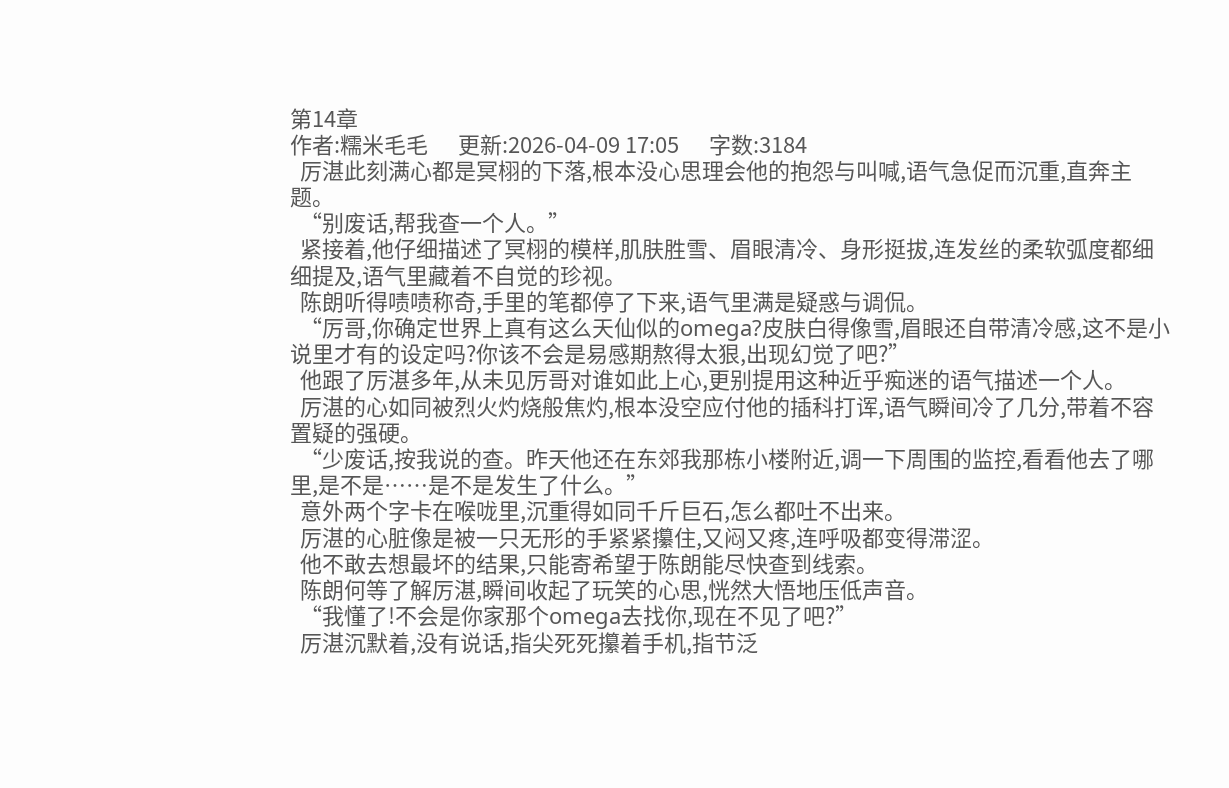第14章
作者:糯米毛毛      更新:2026-04-09 17:05      字数:3184
  厉湛此刻满心都是冥栩的下落,根本没心思理会他的抱怨与叫喊,语气急促而沉重,直奔主题。
  “别废话,帮我查一个人。”
  紧接着,他仔细描述了冥栩的模样,肌肤胜雪、眉眼清冷、身形挺拔,连发丝的柔软弧度都细细提及,语气里藏着不自觉的珍视。
  陈朗听得啧啧称奇,手里的笔都停了下来,语气里满是疑惑与调侃。
  “厉哥,你确定世界上真有这么天仙似的omega?皮肤白得像雪,眉眼还自带清冷感,这不是小说里才有的设定吗?你该不会是易感期熬得太狠,出现幻觉了吧?”
  他跟了厉湛多年,从未见厉哥对谁如此上心,更别提用这种近乎痴迷的语气描述一个人。
  厉湛的心如同被烈火灼烧般焦灼,根本没空应付他的插科打诨,语气瞬间冷了几分,带着不容置疑的强硬。
  “少废话,按我说的查。昨天他还在东郊我那栋小楼附近,调一下周围的监控,看看他去了哪里,是不是……是不是发生了什么。”
  意外两个字卡在喉咙里,沉重得如同千斤巨石,怎么都吐不出来。
  厉湛的心脏像是被一只无形的手紧紧攥住,又闷又疼,连呼吸都变得滞涩。
  他不敢去想最坏的结果,只能寄希望于陈朗能尽快查到线索。
  陈朗何等了解厉湛,瞬间收起了玩笑的心思,恍然大悟地压低声音。
  “我懂了!不会是你家那个omega去找你,现在不见了吧?”
  厉湛沉默着,没有说话,指尖死死攥着手机,指节泛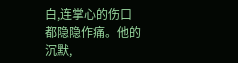白,连掌心的伤口都隐隐作痛。他的沉默,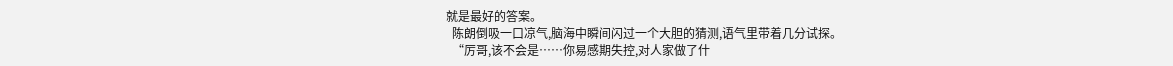就是最好的答案。
  陈朗倒吸一口凉气,脑海中瞬间闪过一个大胆的猜测,语气里带着几分试探。
  “厉哥,该不会是……你易感期失控,对人家做了什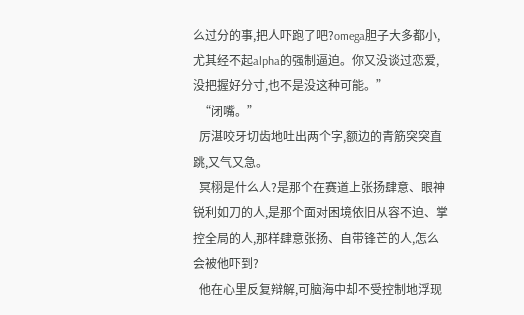么过分的事,把人吓跑了吧?omega胆子大多都小,尤其经不起alpha的强制逼迫。你又没谈过恋爱,没把握好分寸,也不是没这种可能。”
  “闭嘴。”
  厉湛咬牙切齿地吐出两个字,额边的青筋突突直跳,又气又急。
  冥栩是什么人?是那个在赛道上张扬肆意、眼神锐利如刀的人,是那个面对困境依旧从容不迫、掌控全局的人,那样肆意张扬、自带锋芒的人,怎么会被他吓到?
  他在心里反复辩解,可脑海中却不受控制地浮现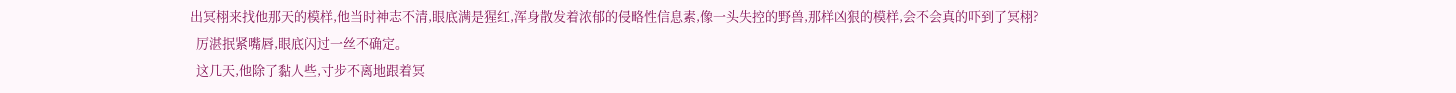出冥栩来找他那天的模样,他当时神志不清,眼底满是猩红,浑身散发着浓郁的侵略性信息素,像一头失控的野兽,那样凶狠的模样,会不会真的吓到了冥栩?
  厉湛抿紧嘴唇,眼底闪过一丝不确定。
  这几天,他除了黏人些,寸步不离地跟着冥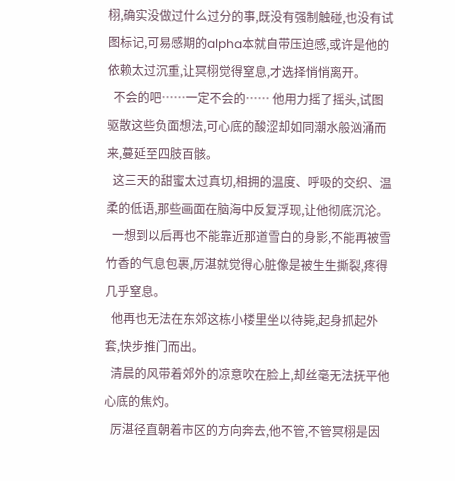栩,确实没做过什么过分的事,既没有强制触碰,也没有试图标记,可易感期的alpha本就自带压迫感,或许是他的依赖太过沉重,让冥栩觉得窒息,才选择悄悄离开。
  不会的吧……一定不会的…… 他用力摇了摇头,试图驱散这些负面想法,可心底的酸涩却如同潮水般汹涌而来,蔓延至四肢百骸。
  这三天的甜蜜太过真切,相拥的温度、呼吸的交织、温柔的低语,那些画面在脑海中反复浮现,让他彻底沉沦。
  一想到以后再也不能靠近那道雪白的身影,不能再被雪竹香的气息包裹,厉湛就觉得心脏像是被生生撕裂,疼得几乎窒息。
  他再也无法在东郊这栋小楼里坐以待毙,起身抓起外套,快步推门而出。
  清晨的风带着郊外的凉意吹在脸上,却丝毫无法抚平他心底的焦灼。
  厉湛径直朝着市区的方向奔去,他不管,不管冥栩是因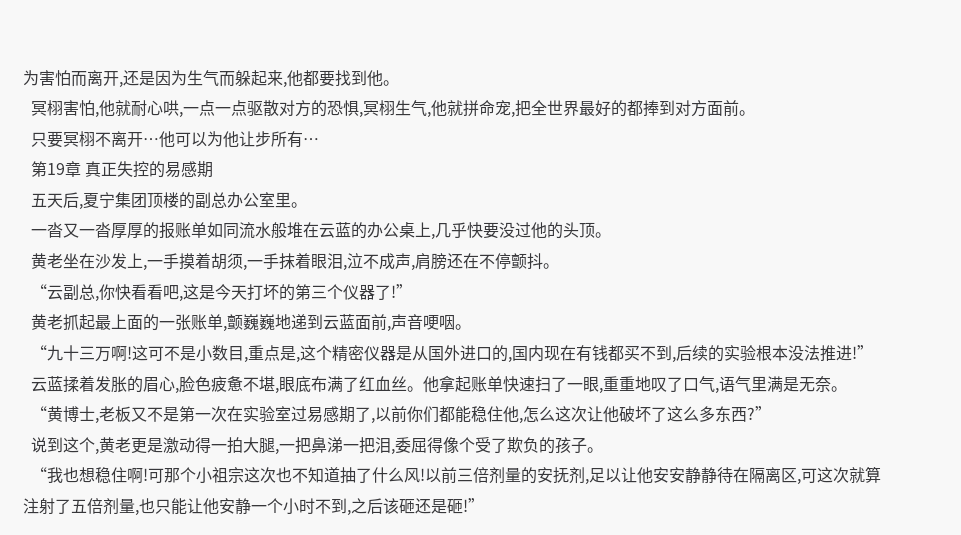为害怕而离开,还是因为生气而躲起来,他都要找到他。
  冥栩害怕,他就耐心哄,一点一点驱散对方的恐惧,冥栩生气,他就拼命宠,把全世界最好的都捧到对方面前。
  只要冥栩不离开…他可以为他让步所有…
  第19章 真正失控的易感期
  五天后,夏宁集团顶楼的副总办公室里。
  一沓又一沓厚厚的报账单如同流水般堆在云蓝的办公桌上,几乎快要没过他的头顶。
  黄老坐在沙发上,一手摸着胡须,一手抹着眼泪,泣不成声,肩膀还在不停颤抖。
  “云副总,你快看看吧,这是今天打坏的第三个仪器了!”
  黄老抓起最上面的一张账单,颤巍巍地递到云蓝面前,声音哽咽。
  “九十三万啊!这可不是小数目,重点是,这个精密仪器是从国外进口的,国内现在有钱都买不到,后续的实验根本没法推进!”
  云蓝揉着发胀的眉心,脸色疲惫不堪,眼底布满了红血丝。他拿起账单快速扫了一眼,重重地叹了口气,语气里满是无奈。
  “黄博士,老板又不是第一次在实验室过易感期了,以前你们都能稳住他,怎么这次让他破坏了这么多东西?”
  说到这个,黄老更是激动得一拍大腿,一把鼻涕一把泪,委屈得像个受了欺负的孩子。
  “我也想稳住啊!可那个小祖宗这次也不知道抽了什么风!以前三倍剂量的安抚剂,足以让他安安静静待在隔离区,可这次就算注射了五倍剂量,也只能让他安静一个小时不到,之后该砸还是砸!”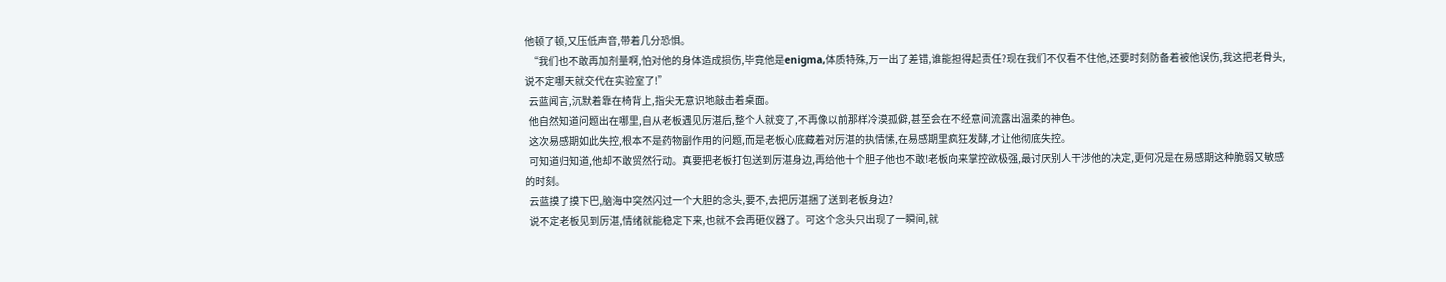他顿了顿,又压低声音,带着几分恐惧。
  “我们也不敢再加剂量啊,怕对他的身体造成损伤,毕竟他是enigma,体质特殊,万一出了差错,谁能担得起责任?现在我们不仅看不住他,还要时刻防备着被他误伤,我这把老骨头,说不定哪天就交代在实验室了!”
  云蓝闻言,沉默着靠在椅背上,指尖无意识地敲击着桌面。
  他自然知道问题出在哪里,自从老板遇见厉湛后,整个人就变了,不再像以前那样冷漠孤僻,甚至会在不经意间流露出温柔的神色。
  这次易感期如此失控,根本不是药物副作用的问题,而是老板心底藏着对厉湛的执情愫,在易感期里疯狂发酵,才让他彻底失控。
  可知道归知道,他却不敢贸然行动。真要把老板打包送到厉湛身边,再给他十个胆子他也不敢!老板向来掌控欲极强,最讨厌别人干涉他的决定,更何况是在易感期这种脆弱又敏感的时刻。
  云蓝摸了摸下巴,脑海中突然闪过一个大胆的念头,要不,去把厉湛捆了送到老板身边?
  说不定老板见到厉湛,情绪就能稳定下来,也就不会再砸仪器了。可这个念头只出现了一瞬间,就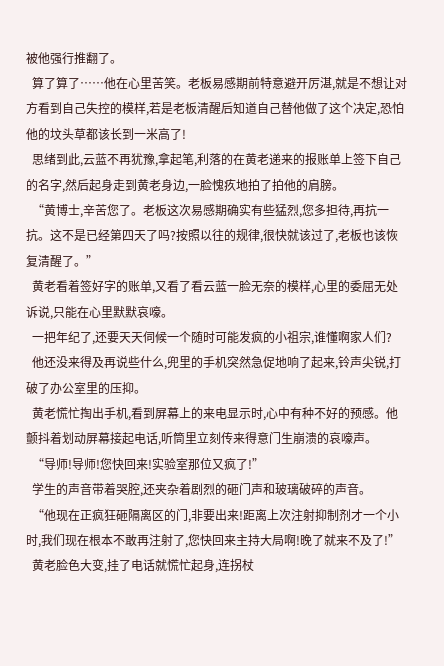被他强行推翻了。
  算了算了……他在心里苦笑。老板易感期前特意避开厉湛,就是不想让对方看到自己失控的模样,若是老板清醒后知道自己替他做了这个决定,恐怕他的坟头草都该长到一米高了!
  思绪到此,云蓝不再犹豫,拿起笔,利落的在黄老递来的报账单上签下自己的名字,然后起身走到黄老身边,一脸愧疚地拍了拍他的肩膀。
  “黄博士,辛苦您了。老板这次易感期确实有些猛烈,您多担待,再抗一抗。这不是已经第四天了吗?按照以往的规律,很快就该过了,老板也该恢复清醒了。”
  黄老看着签好字的账单,又看了看云蓝一脸无奈的模样,心里的委屈无处诉说,只能在心里默默哀嚎。
  一把年纪了,还要天天伺候一个随时可能发疯的小祖宗,谁懂啊家人们?
  他还没来得及再说些什么,兜里的手机突然急促地响了起来,铃声尖锐,打破了办公室里的压抑。
  黄老慌忙掏出手机,看到屏幕上的来电显示时,心中有种不好的预感。他颤抖着划动屏幕接起电话,听筒里立刻传来得意门生崩溃的哀嚎声。
  “导师!导师!您快回来!实验室那位又疯了!”
  学生的声音带着哭腔,还夹杂着剧烈的砸门声和玻璃破碎的声音。
  “他现在正疯狂砸隔离区的门,非要出来!距离上次注射抑制剂才一个小时,我们现在根本不敢再注射了,您快回来主持大局啊!晚了就来不及了!”
  黄老脸色大变,挂了电话就慌忙起身,连拐杖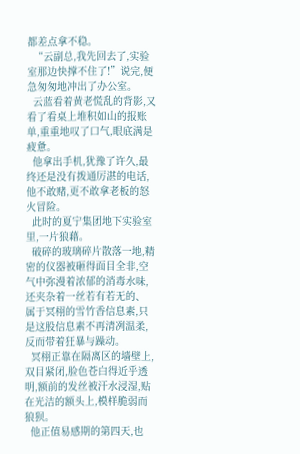都差点拿不稳。
  “云副总,我先回去了,实验室那边快撑不住了!”说完,便急匆匆地冲出了办公室。
  云蓝看着黄老慌乱的背影,又看了看桌上堆积如山的报账单,重重地叹了口气,眼底满是疲惫。
  他拿出手机,犹豫了许久,最终还是没有拨通厉湛的电话,他不敢赌,更不敢拿老板的怒火冒险。
  此时的夏宁集团地下实验室里,一片狼藉。
  破碎的玻璃碎片散落一地,精密的仪器被砸得面目全非,空气中弥漫着浓郁的消毒水味,还夹杂着一丝若有若无的、属于冥栩的雪竹香信息素,只是这股信息素不再清冽温柔,反而带着狂暴与躁动。
  冥栩正靠在隔离区的墙壁上,双目紧闭,脸色苍白得近乎透明,额前的发丝被汗水浸湿,贴在光洁的额头上,模样脆弱而狼狈。
  他正值易感期的第四天,也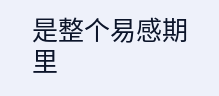是整个易感期里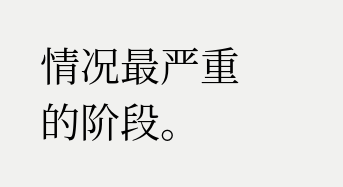情况最严重的阶段。